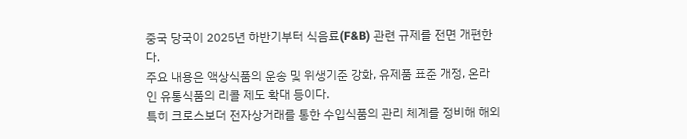중국 당국이 2025년 하반기부터 식음료(F&B) 관련 규제를 전면 개편한다.
주요 내용은 액상식품의 운송 및 위생기준 강화, 유제품 표준 개정, 온라인 유통식품의 리콜 제도 확대 등이다.
특히 크로스보더 전자상거래를 통한 수입식품의 관리 체계를 정비해 해외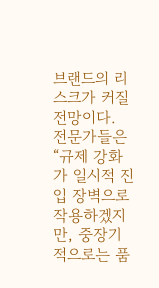브랜드의 리스크가 커질 전망이다. 전문가들은 “규제 강화가 일시적 진입 장벽으로 작용하겠지만, 중장기적으로는 품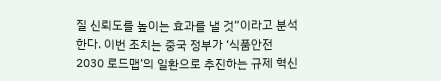질 신뢰도를 높이는 효과를 낼 것”이라고 분석한다. 이번 조치는 중국 정부가 ‘식품안전 2030 로드맵’의 일환으로 추진하는 규제 혁신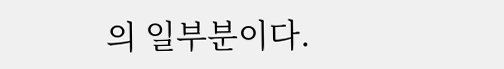의 일부분이다.